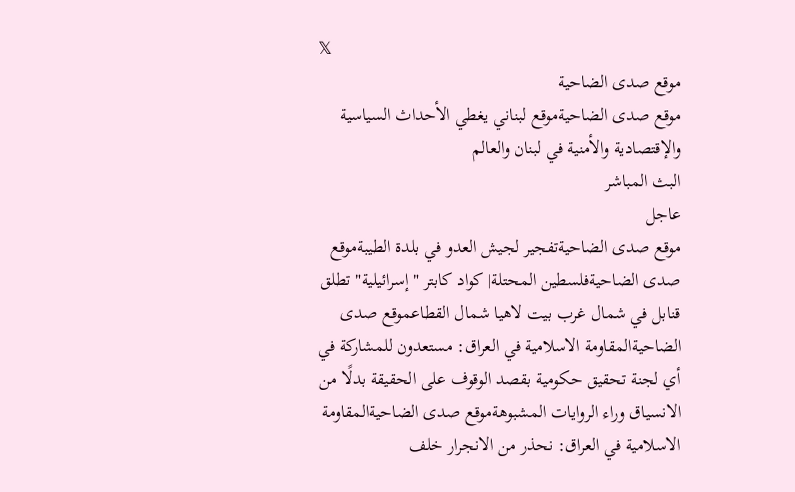𝕏
موقع صدى الضاحية
موقع صدى الضاحيةموقع لبناني يغطي الأحداث السياسية والإقتصادية والأمنية في لبنان والعالم
البث المباشر
عاجل
موقع صدى الضاحيةتفجير لجيش العدو في بلدة الطيبةموقع صدى الضاحيةفلسطين المحتلة| كواد كابتر "إسرائيلية" تطلق قنابل في شمال غرب بيت لاهيا شمال القطاعموقع صدى الضاحيةالمقاومة الاسلامية في العراق: مستعدون للمشاركة في أي لجنة تحقيق حكومية بقصد الوقوف على الحقيقة بدلًا من الانسياق وراء الروايات المشبوهةموقع صدى الضاحيةالمقاومة الاسلامية في العراق: نحذر من الانجرار خلف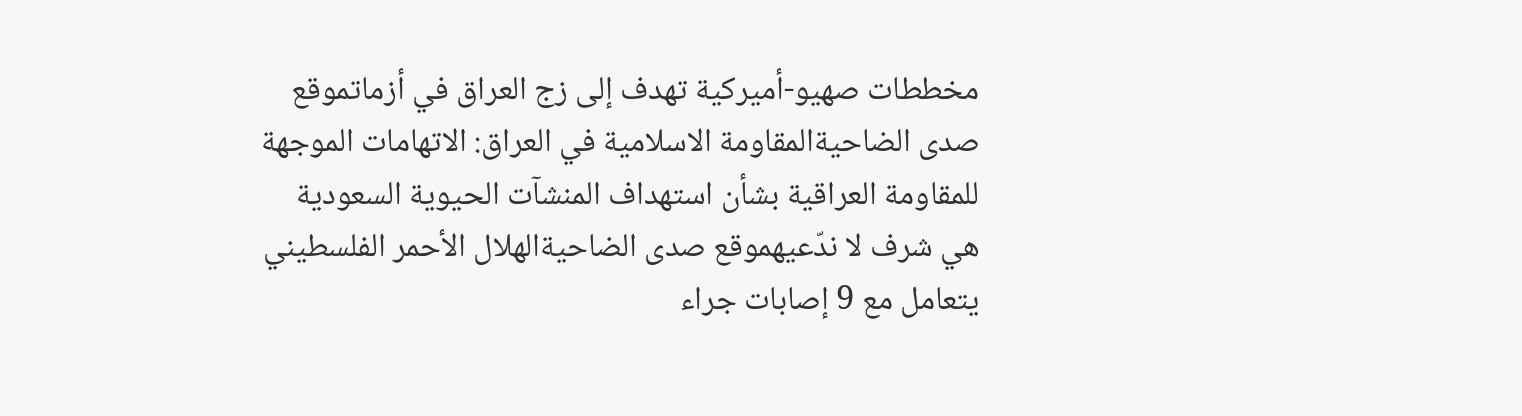مخططات صهيو-أميركية تهدف إلى زج العراق في أزماتموقع صدى الضاحيةالمقاومة الاسلامية في العراق: الاتهامات الموجهة للمقاومة العراقية بشأن استهداف المنشآت الحيوية السعودية هي شرف لا ندّعيهموقع صدى الضاحيةالهلال الأحمر الفلسطيني يتعامل مع 9 إصابات جراء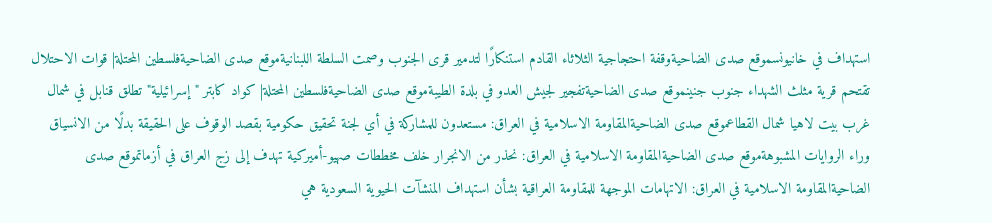استهداف في خانيونسموقع صدى الضاحيةوقفة احتجاجية الثلاثاء القادم استنكارًا لتدمير قرى الجنوب وصمت السلطة اللبنانيةموقع صدى الضاحيةفلسطين المحتلة| قوات الاحتلال تقتحم قرية مثلث الشهداء جنوب جنينموقع صدى الضاحيةتفجير لجيش العدو في بلدة الطيبةموقع صدى الضاحيةفلسطين المحتلة| كواد كابتر "إسرائيلية" تطلق قنابل في شمال غرب بيت لاهيا شمال القطاعموقع صدى الضاحيةالمقاومة الاسلامية في العراق: مستعدون للمشاركة في أي لجنة تحقيق حكومية بقصد الوقوف على الحقيقة بدلًا من الانسياق وراء الروايات المشبوهةموقع صدى الضاحيةالمقاومة الاسلامية في العراق: نحذر من الانجرار خلف مخططات صهيو-أميركية تهدف إلى زج العراق في أزماتموقع صدى الضاحيةالمقاومة الاسلامية في العراق: الاتهامات الموجهة للمقاومة العراقية بشأن استهداف المنشآت الحيوية السعودية هي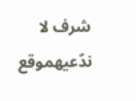شرف لا ندّعيهموقع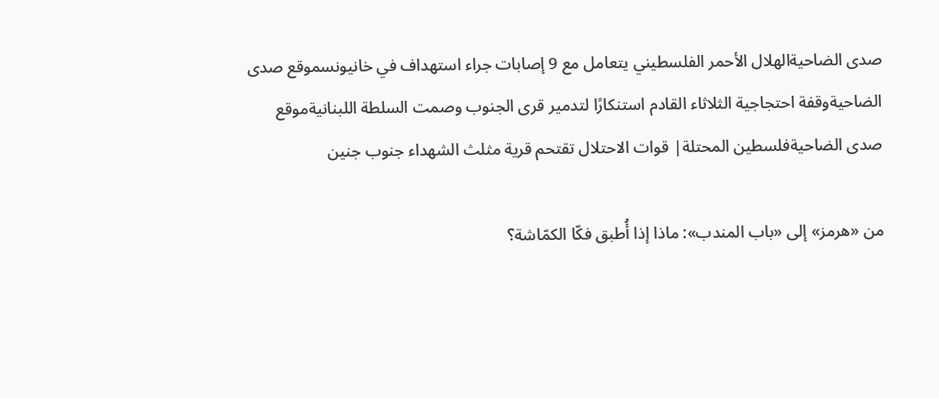صدى الضاحيةالهلال الأحمر الفلسطيني يتعامل مع 9 إصابات جراء استهداف في خانيونسموقع صدى الضاحيةوقفة احتجاجية الثلاثاء القادم استنكارًا لتدمير قرى الجنوب وصمت السلطة اللبنانيةموقع صدى الضاحيةفلسطين المحتلة| قوات الاحتلال تقتحم قرية مثلث الشهداء جنوب جنين

من «هرمز» إلى «باب المندب»: ماذا إذا أُطبق فكّا الكمّاشة؟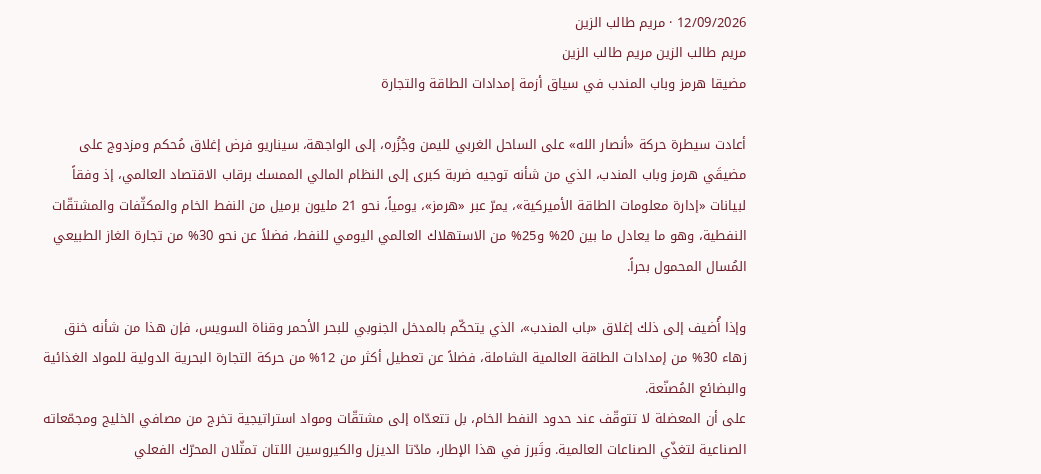12/09/2026 · مريم طالب الزين
مريم طالب الزين مريم طالب الزين
مضيقا هرمز وباب المندب في سياق أزمة إمدادات الطاقة والتجارة

أعادت سيطرة حركة «أنصار الله» على الساحل الغربي لليمن وجُزُره، إلى الواجهة، سيناريو فرض إغلاق مُحكم ومزدوج على مضيقَي هرمز وباب المندب، الذي من شأنه توجيه ضربة كبرى إلى النظام المالي الممسك برقاب الاقتصاد العالمي، إذ وفقاً لبيانات «إدارة معلومات الطاقة الأميركية»، يمرّ عبر «هرمز»، يومياً، نحو 21 مليون برميل من النفط الخام والمكثّفات والمشتقّات النفطية، وهو ما يعادل ما بين 20% و25% من الاستهلاك العالمي اليومي للنفط، فضلاً عن نحو 30% من تجارة الغاز الطبيعي المُسال المحمول بحراً.

وإذا أُضيف إلى ذلك إغلاق «باب المندب»، الذي يتحكّم بالمدخل الجنوبي للبحر الأحمر وقناة السويس، فإن هذا من شأنه خنق زهاء 30% من إمدادات الطاقة العالمية الشاملة، فضلاً عن تعطيل أكثر من 12% من حركة التجارة البحرية الدولية للمواد الغذائية والبضائع المُصنّعة.
على أن المعضلة لا تتوقّف عند حدود النفط الخام، بل تتعدّاه إلى مشتقّات ومواد استراتيجية تخرج من مصافي الخليج ومجمّعاته الصناعية لتغذّي الصناعات العالمية. وتَبرز في هذا الإطار، مادّتا الديزل والكيروسين اللتان تمثّلان المحرّك الفعلي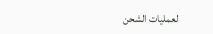لعمليات الشحن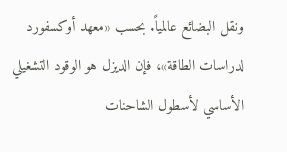ونقل البضائع عالمياً. بحسب «معهد أوكسفورد لدراسات الطاقة»، فإن الديزل هو الوقود التشغيلي الأساسي لأسطول الشاحنات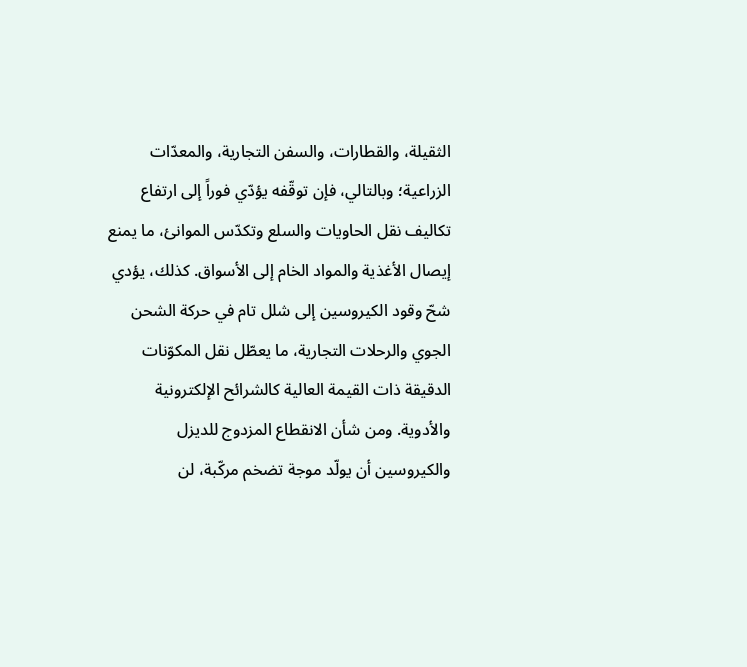الثقيلة، والقطارات، والسفن التجارية، والمعدّات الزراعية؛ وبالتالي، فإن توقّفه يؤدّي فوراً إلى ارتفاع تكاليف نقل الحاويات والسلع وتكدّس الموانئ، ما يمنع إيصال الأغذية والمواد الخام إلى الأسواق. كذلك، يؤدي شحّ وقود الكيروسين إلى شلل تام في حركة الشحن الجوي والرحلات التجارية، ما يعطّل نقل المكوّنات الدقيقة ذات القيمة العالية كالشرائح الإلكترونية والأدوية. ومن شأن الانقطاع المزدوج للديزل والكيروسين أن يولّد موجة تضخم مركّبة، لن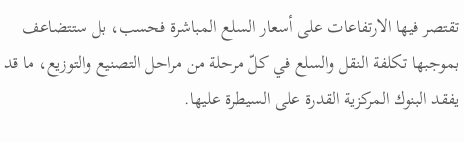تقتصر فيها الارتفاعات على أسعار السلع المباشرة فحسب، بل ستتضاعف بموجبها تكلفة النقل والسلع في كلّ مرحلة من مراحل التصنيع والتوزيع، ما قد يفقد البنوك المركزية القدرة على السيطرة عليها.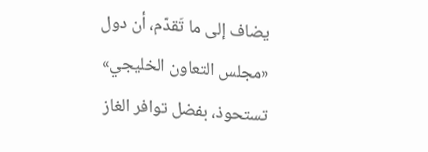يضاف إلى ما تَقدّم، أن دول «مجلس التعاون الخليجي» تستحوذ، بفضل توافر الغاز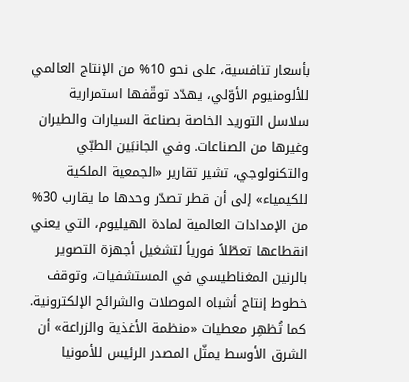بأسعار تنافسية، على نحو 10% من الإنتاج العالمي للألومنيوم الأوّلي، يهدّد توقّفها استمرارية سلاسل التوريد الخاصة بصناعة السيارات والطيران وغيرها من الصناعات. وفي الجانبَين الطبّي والتكنولوجي، تشير تقارير «الجمعية الملكية للكيمياء» إلى أن قطر تصدّر وحدها ما يقارب 30% من الإمدادات العالمية لمادة الهيليوم، التي يعني انقطاعها تعطّلاً فورياً لتشغيل أجهزة التصوير بالرنين المغناطيسي في المستشفيات، وتوقف خطوط إنتاج أشباه الموصلات والشرائح الإلكترونية. كما تُظهِر معطيات «منظمة الأغذية والزراعة» أن الشرق الأوسط يمثّل المصدر الرئيس للأمونيا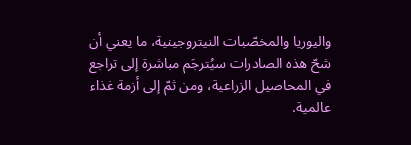واليوريا والمخصّبات النيتروجينية، ما يعني أن شحّ هذه الصادرات سيُترجَم مباشرة إلى تراجع في المحاصيل الزراعية، ومن ثمّ إلى أزمة غذاء عالمية.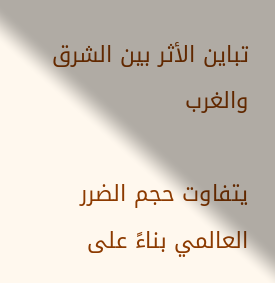تباين الأثر بين الشرق والغرب

يتفاوت حجم الضرر العالمي بناءً على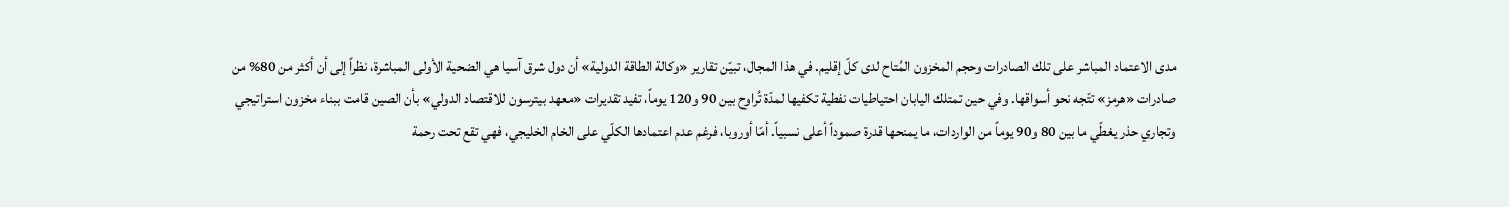مدى الاعتماد المباشر على تلك الصادرات وحجم المخزون المُتاح لدى كلّ إقليم. في هذا المجال، تبيّن تقارير «وكالة الطاقة الدولية» أن دول شرق آسيا هي الضحية الأولى المباشرة، نظراً إلى أن أكثر من 80% من صادرات «هرمز» تتّجه نحو أسواقها. وفي حين تمتلك اليابان احتياطيات نفطية تكفيها لمدّة تُراوِح بين 90 و120 يوماً، تفيد تقديرات «معهد بيترسون للاقتصاد الدولي» بأن الصين قامت ببناء مخزون استراتيجي وتجاري حذر يغطّي ما بين 80 و90 يوماً من الواردات، ما يمنحها قدرة صموداً أعلى نسبياً. أمّا أوروبا، فرغم عدم اعتمادها الكلّي على الخام الخليجي، فهي تقع تحت رحمة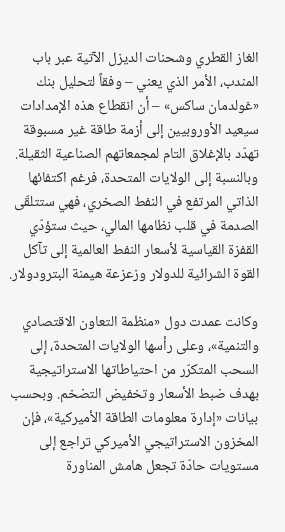الغاز القطري وشحنات الديزل الآتية عبر باب المندب، الأمر الذي يعني – وفقاً لتحليل بنك «غولدمان ساكس» – أن انقطاع هذه الإمدادات سيعيد الأوروبيين إلى أزمة طاقة غير مسبوقة تهدّد بالإغلاق التام لمجمعاتهم الصناعية الثقيلة. وبالنسبة إلى الولايات المتحدة، فرغم اكتفائها الذاتي المرتفع في النفط الصخري، فهي ستتلقّى الصدمة في قلب نظامها المالي، حيث ستؤدّي القفزة القياسية لأسعار النفط العالمية إلى تآكل القوة الشرائية للدولار وزعزعة هيمنة البترودولار.

وكانت عمدت دول «منظمة التعاون الاقتصادي والتنمية»، وعلى رأسها الولايات المتحدة، إلى السحب المتكرّر من احتياطاتها الاستراتيجية بهدف ضبط الأسعار وتخفيض التضخم. وبحسب بيانات «إدارة معلومات الطاقة الأميركية»، فإن المخزون الاستراتيجي الأميركي تراجع إلى مستويات حادّة تجعل هامش المناورة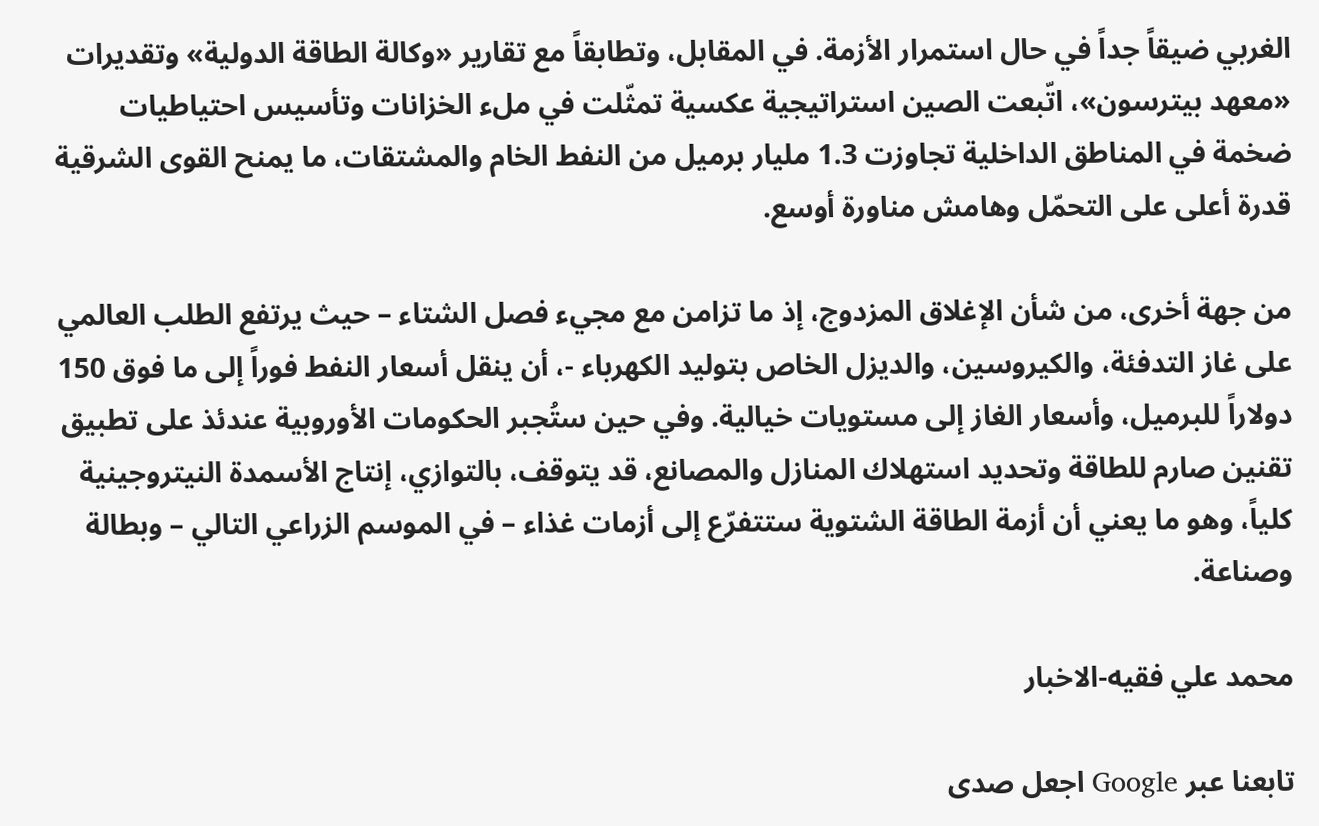الغربي ضيقاً جداً في حال استمرار الأزمة. في المقابل، وتطابقاً مع تقارير «وكالة الطاقة الدولية» وتقديرات «معهد بيترسون»، اتّبعت الصين استراتيجية عكسية تمثّلت في ملء الخزانات وتأسيس احتياطيات ضخمة في المناطق الداخلية تجاوزت 1.3 مليار برميل من النفط الخام والمشتقات، ما يمنح القوى الشرقية قدرة أعلى على التحمّل وهامش مناورة أوسع.

من جهة أخرى، من شأن الإغلاق المزدوج، إذ ما تزامن مع مجيء فصل الشتاء – حيث يرتفع الطلب العالمي على غاز التدفئة، والكيروسين، والديزل الخاص بتوليد الكهرباء -، أن ينقل أسعار النفط فوراً إلى ما فوق 150 دولاراً للبرميل، وأسعار الغاز إلى مستويات خيالية. وفي حين ستُجبر الحكومات الأوروبية عندئذ على تطبيق تقنين صارم للطاقة وتحديد استهلاك المنازل والمصانع، قد يتوقف، بالتوازي، إنتاج الأسمدة النيتروجينية كلياً، وهو ما يعني أن أزمة الطاقة الشتوية ستتفرّع إلى أزمات غذاء – في الموسم الزراعي التالي – وبطالة وصناعة.

محمد علي فقيه-الاخبار

تابعنا عبر Google اجعل صدى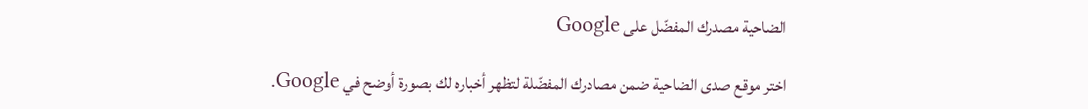الضاحية مصدرك المفضّل على Google

اختر موقع صدى الضاحية ضمن مصادرك المفضّلة لتظهر أخباره لك بصورة أوضح في Google.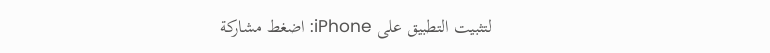لتثبيت التطبيق على iPhone: اضغط مشاركة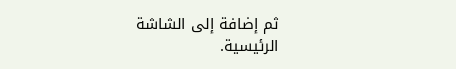ثم إضافة إلى الشاشة الرئيسية.